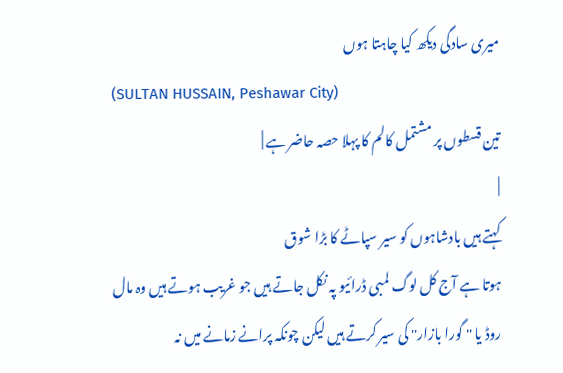میری سادگی دیکھ کیا چاہتا ہوں
(SULTAN HUSSAIN, Peshawar City)
تین قسطوں پر مشتمل کالم کا پہلا حصہ حاضر ہے |
|
کہتے ہیں بادشاہوں کو سیر سپاٹے کا بڑا شوق
ہوتا ہے آج کل لوگ لمبی ڈرائیو پہ نکل جاتے ہیں جو غریب ہوتے ہیں وہ مال
روڈ یا '' گورا بازار'' کی سیر کرتے ہیں لیکن چونکہ پرانے زمانے میں نہ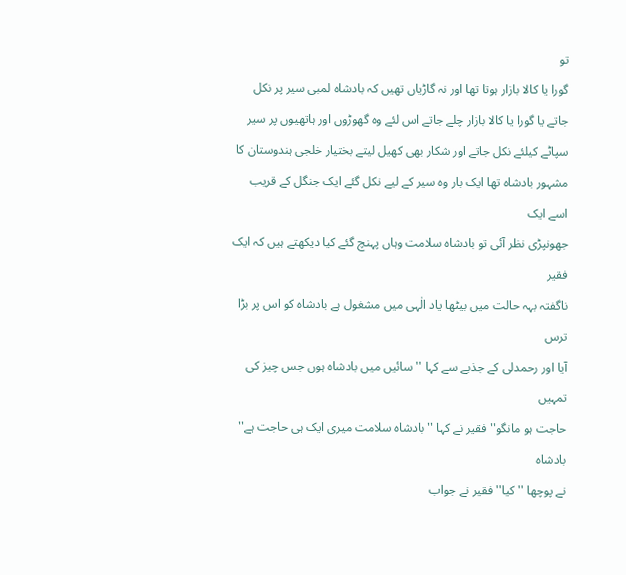تو
گورا یا کالا بازار ہوتا تھا اور نہ گاڑیاں تھیں کہ بادشاہ لمبی سیر پر نکل
جاتے یا گورا یا کالا بازار چلے جاتے اس لئے وہ گھوڑوں اور ہاتھیوں پر سیر
سپاٹے کیلئے نکل جاتے اور شکار بھی کھیل لیتے بختیار خلجی ہندوستان کا
مشہور بادشاہ تھا ایک بار وہ سیر کے لیے نکل گئے ایک جنگل کے قریب اسے ایک
جھونپڑی نظر آئی تو بادشاہ سلامت وہاں پہنچ گئے کیا دیکھتے ہیں کہ ایک فقیر
ناگفتہ بہہ حالت میں بیٹھا یاد الٰہی میں مشغول ہے بادشاہ کو اس پر بڑا ترس
آیا اور رحمدلی کے جذبے سے کہا '' سائیں میں بادشاہ ہوں جس چیز کی تمہیں
حاجت ہو مانگو''فقیر نے کہا ''بادشاہ سلامت میری ایک ہی حاجت ہے'' بادشاہ
نے پوچھا '' کیا'' فقیر نے جواب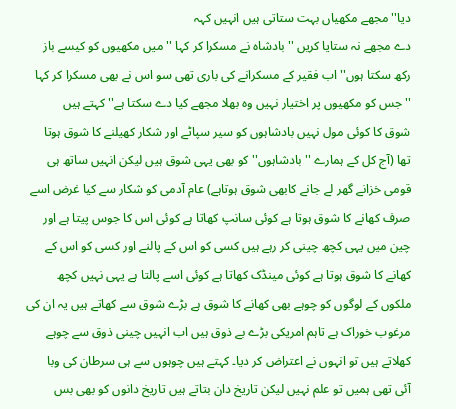دیا'' مجھے مکھیاں بہت ستاتی ہیں انہیں کہہ
دے مجھے نہ ستایا کریں ''بادشاہ نے مسکرا کر کہا '' میں مکھیوں کو کیسے باز
رکھ سکتا ہوں'' اب فقیر کے مسکرانے کی باری تھی سو اس نے بھی مسکرا کر کہا
'' جس کو مکھیوں پر اختیار نہیں وہ بھلا مجھے کیا دے سکتا ہے'' کہتے ہیں
شوق کا کوئی مول نہیں بادشاہوں کو سیر سپاٹے اور شکار کھیلنے کا شوق ہوتا
تھا (آج کل کے ہمارے ''بادشاہوں'' کو بھی یہی شوق ہیں لیکن انہیں ساتھ ہی
قومی خزانے گھر لے جانے کابھی شوق ہوتاہے) عام آدمی کو شکار سے کیا غرض اسے
صرف کھانے کا شوق ہوتا ہے کوئی سانپ کھاتا ہے کوئی اس کا جوس پیتا ہے اور
چین میں یہی کچھ چینی کر رہے ہیں کسی کو اس کے پالنے اور کسی کو اس کے
کھانے کا شوق ہوتا ہے کوئی مینڈک کھاتا ہے کوئی اسے پالتا ہے یہی نہیں کچھ
ملکوں کے لوگوں کو چوہے بھی کھانے کا شوق ہے بڑے شوق سے کھاتے ہیں یہ ان کی
مرغوب خوراک ہے تاہم امریکی بڑے بے ذوق ہیں اب انہیں چینی ذوق سے چوہے
کھلاتے ہیں تو انہوں نے اعتراض کر دیا۔ کہتے ہیں چوہوں سے ہی سرطان کی وبا
آئی تھی ہمیں تو علم نہیں لیکن تاریخ دان بتاتے ہیں تاریخ دانوں کو بھی بس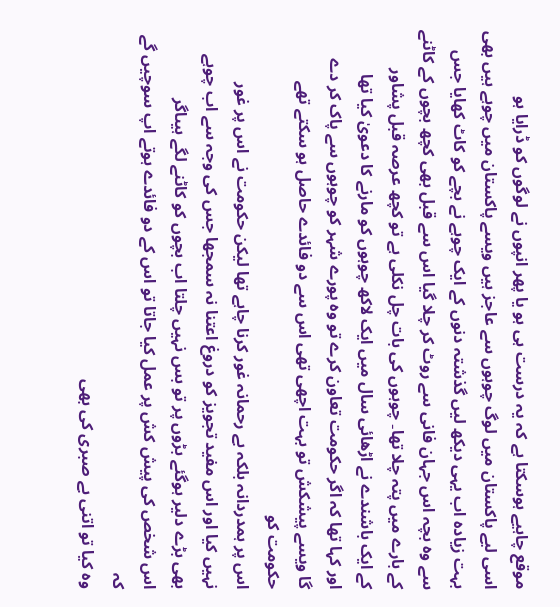موقع چاہیے ہوسکتا ہے کہ یہ درست ہی ہو یا پھر انپوں نے لوگوں کو ڈرایا ہو
اسی لیے پاکستان میں لوگ چوہوں سے عاجز ہیں ویسے پاکستان میں چوہے ہیں بھی
بہت زیادہ اب یہی دیکھ لیں گذشتہ دنوں کے ایک چوہے نے بچے کو کاٹ کھایا جس
سے وہ بچہ اس جہان فانی سے روٹ کر چلا گیا اس سے قبل بھی کچھ بچوں کے کاٹنے
کے بارے میں پتہ چلا تھا۔ چوہوں کی بات چل نکلی ہے تو کچھ عرصہ قبل پشاور
کے ایک باشندے نے اڑھائی سال میں ایک لاکھ چوہوں کو مارنے کا دعویٰ کیا تھا
اور کہا تھا کہ اگر حکومت تعاون کرے تو وہ پورے شہر کو چوہوں سے پاک کر دے
گا ویسے پیشکش تو بہت اچھی تھی اس سے دو فائدے حاصل ہو سکتے تھے حکومت کو
اس پر ہمدردانہ بلکہ بے رحمانہ غور کرنا چاہے تھا لیکن حکومت نے اس پر غور
نہیں کیا اور اس مفید تجویز کو دروغ اعتنا نہ سمجھا جس کی وجہ سے اب چوہے
بھی بڑے دلیر ہوگئے بڑوں پر تو بس نہیں چلتا اب بچوں کو کاٹنے لگے ہیںاگر
اس شخص کی پیش کش پر عمل کیا جاتا تو اس کے دو فائدے ہوتے اپ سوچیں گے کہ
وہ کیا تو اتنی بے صبری کی بھی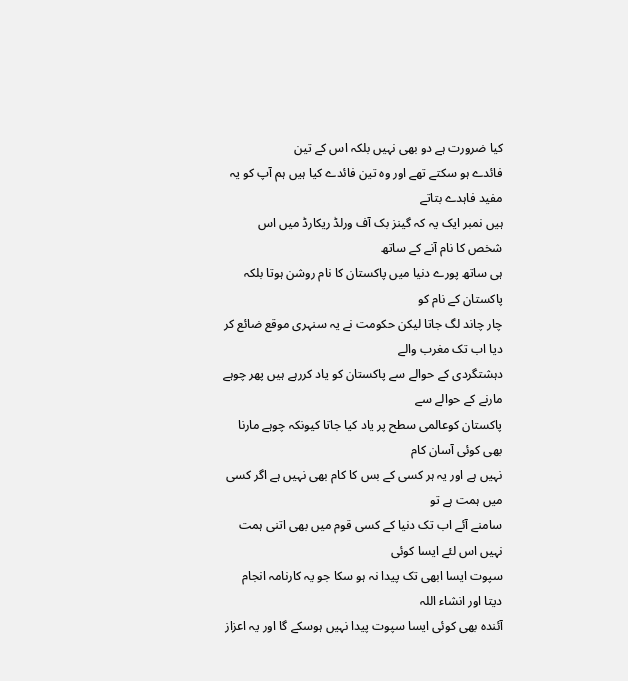کیا ضرورت ہے دو بھی نہیں بلکہ اس کے تین
فائدے ہو سکتے تھے اور وہ تین فائدے کیا ہیں ہم آپ کو یہ مفید فاہدے بتاتے
ہیں نمبر ایک یہ کہ گینز بک آف ورلڈ ریکارڈ میں اس شخص کا نام آنے کے ساتھ
ہی ساتھ پورے دنیا میں پاکستان کا نام روشن ہوتا بلکہ پاکستان کے نام کو
چار چاند لگ جاتا لیکن حکومت نے یہ سنہری موقع ضائع کر دیا اب تک مغرب والے
دہشتگردی کے حوالے سے پاکستان کو یاد کررہے ہیں پھر چوہے مارنے کے حوالے سے
پاکستان کوعالمی سطح پر یاد کیا جاتا کیونکہ چوہے مارنا بھی کوئی آسان کام
نہیں ہے اور یہ ہر کسی کے بس کا کام بھی نہیں ہے اگر کسی میں ہمت ہے تو
سامنے آئے اب تک دنیا کے کسی قوم میں بھی اتنی ہمت نہیں اس لئے ایسا کوئی
سپوت ایسا ابھی تک پیدا نہ ہو سکا جو یہ کارنامہ انجام دیتا اور انشاء اللہ
آئندہ بھی کوئی ایسا سپوت پیدا نہیں ہوسکے گا اور یہ اعزاز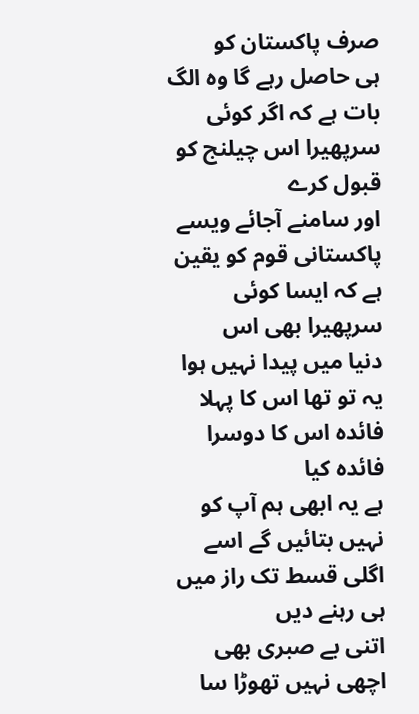صرف پاکستان کو
ہی حاصل رہے گا وہ الگ بات ہے کہ اگر کوئی سرپھیرا اس چیلنج کو قبول کرے
اور سامنے آجائے ویسے پاکستانی قوم کو یقین ہے کہ ایسا کوئی سرپھیرا بھی اس
دنیا میں پیدا نہیں ہوا یہ تو تھا اس کا پہلا فائدہ اس کا دوسرا فائدہ کیا
ہے یہ ابھی ہم آپ کو نہیں بتائیں گے اسے اگلی قسط تک راز میں ہی رہنے دیں
اتنی بے صبری بھی اچھی نہیں تھوڑا سا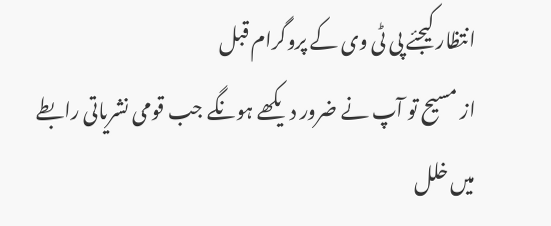انتظار کیجئے پی ٹی وی کے پروگرام قبل
از مسیح تو آپ نے ضرور دیکھے ہونگے جب قومی نشریاتی رابطے میں خلل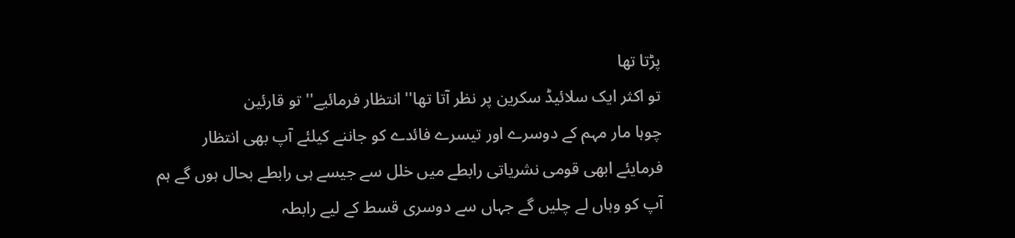پڑتا تھا
تو اکثر ایک سلائیڈ سکرین پر نظر آتا تھا'' انتظار فرمائیے'' تو قارئین
چوہا مار مہم کے دوسرے اور تیسرے فائدے کو جاننے کیلئے آپ بھی انتظار
فرمایئے ابھی قومی نشریاتی رابطے میں خلل سے جیسے ہی رابطے بحال ہوں گے ہم
آپ کو وہاں لے چلیں گے جہاں سے دوسری قسط کے لیے رابطہ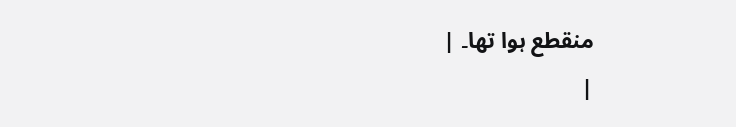منقطع ہوا تھا۔ |
|